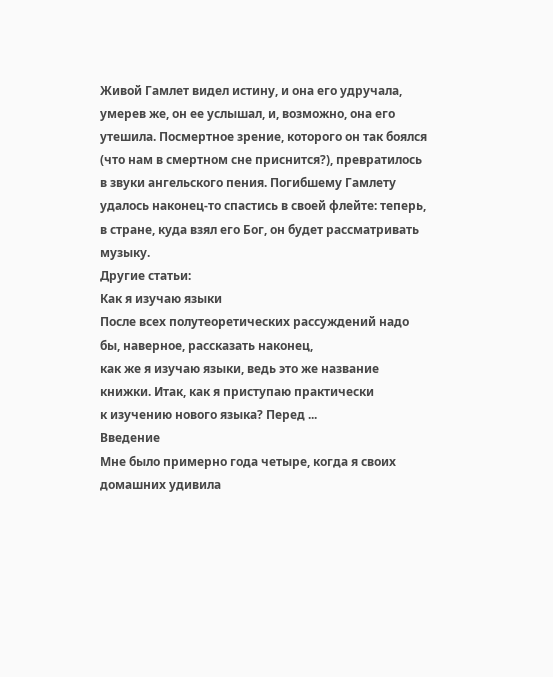Живой Гамлет видел истину, и она его удручала, умерев же, он ее услышал, и, возможно, она его утешила. Посмертное зрение, которого он так боялся (что нам в смертном сне приснится?), превратилось в звуки ангельского пения. Погибшему Гамлету удалось наконец-то спастись в своей флейте: теперь, в стране, куда взял его Бог, он будет рассматривать музыку.
Другие статьи:
Как я изучаю языки
После всех полутеоретических рассуждений надо бы, наверное, рассказать наконец,
как же я изучаю языки, ведь это же название книжки. Итак, как я приступаю практически
к изучению нового языка? Перед ...
Введение
Мне было примерно года четыре, когда я своих домашних удивила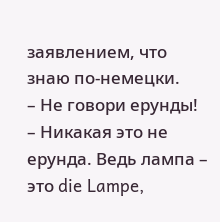заявлением, что
знаю по-немецки.
– Не говори ерунды!
– Никакая это не ерунда. Ведь лампа – это die Lampe,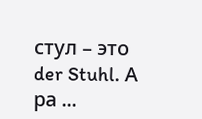стул – это der Stuhl. А
ра ...